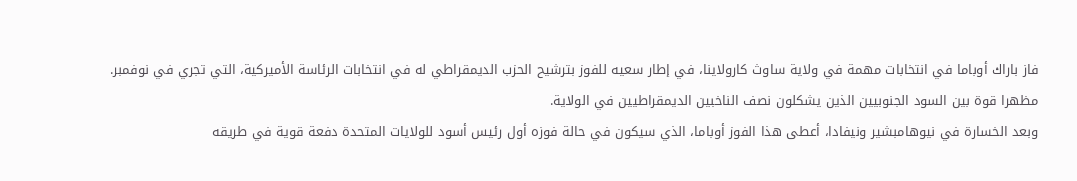فاز باراك أوباما في انتخابات مهمة في ولاية ساوث كارولاينا، في إطار سعيه للفوز بترشيح الحزب الديمقراطي له في انتخابات الرئاسة الأميركية، التي تجري في نوفمبر.
مظهرا قوة بين السود الجنوبيين الذين يشكلون نصف الناخبين الديمقراطيين في الولاية.
وبعد الخسارة في نيوهامبشير ونيفادا، أعطى هذا الفوز أوباما، الذي سيكون في حالة فوزه أول رئيس أسود للولايات المتحدة دفعة قوية في طريقه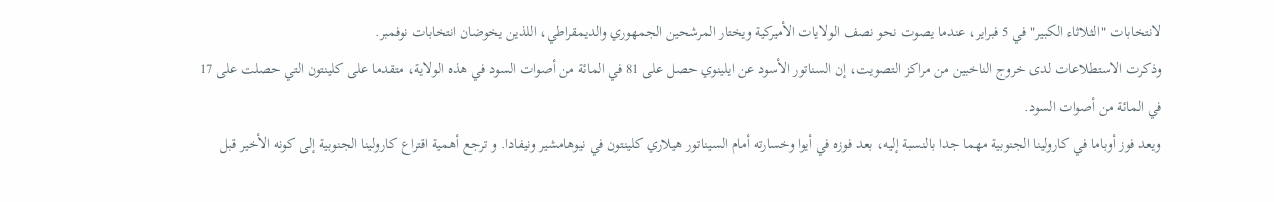لانتخابات "الثلاثاء الكبير" في 5 فبراير، عندما يصوت نحو نصف الولايات الأميركية ويختار المرشحين الجمهوري والديمقراطي، اللذين يخوضان انتخابات نوفمبر.
وذكرت الاستطلاعات لدى خروج الناخبين من مراكز التصويت، إن السناتور الأسود عن ايلينوي حصل على 81 في المائة من أصوات السود في هذه الولاية، متقدما على كلينتون التي حصلت على 17 في المائة من أصوات السود.
ويعد فوز أوباما في كارولينا الجنوبية مهما جدا بالنسبة إليه، بعد فوزه في أيوا وخسارته أمام السيناتور هيلاري كلينتون في نيوهامشير ونيفادا. و ترجع أهمية اقتراع كارولينا الجنوبية إلى كونه الأخير قبل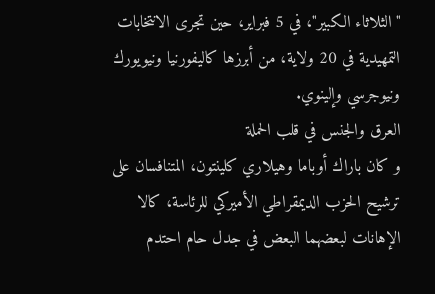"الثلاثاء الكبير"، في 5 فبراير، حين تجرى الانتخابات التمهيدية في 20 ولاية، من أبرزها كاليفورنيا ونيويورك ونيوجرسي وإلينوي.
العرق والجنس في قلب الحملة
و كان باراك أوباما وهيلاري كلينتون، المتنافسان على ترشيح الحزب الديمقراطي الأميركي للرئاسة، كالا الإهانات لبعضهما البعض في جدل حام احتدم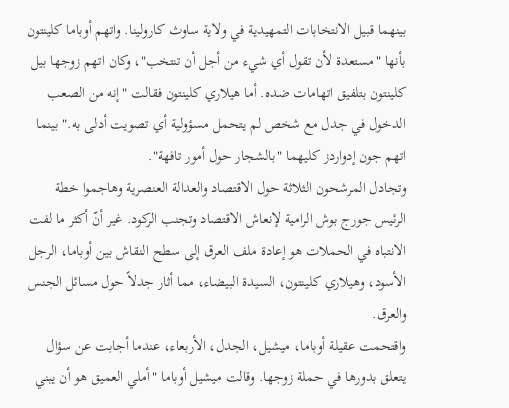بينهما قبيل الانتخابات التمهيدية في ولاية ساوث كارولينا. واتهم أوباما كلينتون بأنها "مستعدة لأن تقول أي شيء من أجل أن تنتخب"، وكان اتهم زوجها بيل كلينتون بتلفيق اتهامات ضده. أما هيلاري كلينتون فقالت "إنه من الصعب الدخول في جدل مع شخص لم يتحمل مسؤولية أي تصويت أدلى به." بينما اتهم جون إدواردز كليهما "بالشجار حول أمور تافهة".
وتجادل المرشحون الثلاثة حول الاقتصاد والعدالة العنصرية وهاجموا خطة الرئيس جورج بوش الرامية لإنعاش الاقتصاد وتجنب الركود. غير أنّ أكثر ما لفت الانتباه في الحملات هو إعادة ملف العرق إلى سطح النقاش بين أوباما، الرجل الأسود، وهيلاري كلينتون، السيدة البيضاء، مما أثار جدلاً حول مسائل الجنس والعرق.
واقتحمت عقيلة أوباما، ميشيل، الجدل، الأربعاء، عندما أجابت عن سؤال يتعلق بدورها في حملة زوجها. وقالت ميشيل أوباما "أملي العميق هو أن يبني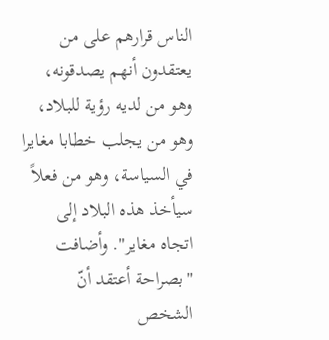الناس قرارهم على من يعتقدون أنهم يصدقونه، وهو من لديه رؤية للبلاد، وهو من يجلب خطابا مغايرا في السياسة، وهو من فعلاً سيأخذ هذه البلاد إلى اتجاه مغاير". وأضافت "بصراحة أعتقد أنّ الشخص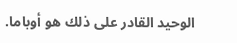الوحيد القادر على ذلك هو أوباما.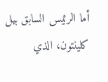أما الرئيس السابق بيل كلينتون، الذي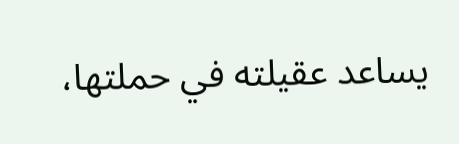يساعد عقيلته في حملتها،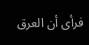فرأى أن العرق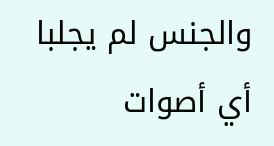والجنس لم يجلبا أي أصوات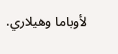لأوباما وهيلاري.